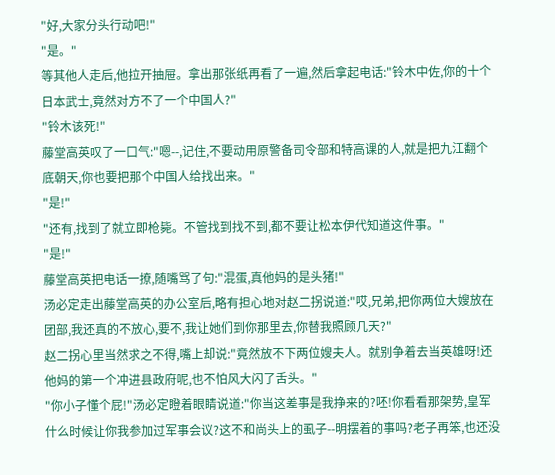"好,大家分头行动吧!"
"是。"
等其他人走后,他拉开抽屉。拿出那张纸再看了一遍,然后拿起电话:"铃木中佐,你的十个日本武士,竟然对方不了一个中国人?"
"铃木该死!"
藤堂高英叹了一口气:"嗯--,记住,不要动用原警备司令部和特高课的人,就是把九江翻个底朝天,你也要把那个中国人给找出来。"
"是!"
"还有,找到了就立即枪毙。不管找到找不到,都不要让松本伊代知道这件事。"
"是!"
藤堂高英把电话一撩,随嘴骂了句:"混蛋,真他妈的是头猪!"
汤必定走出藤堂高英的办公室后,略有担心地对赵二拐说道:"哎,兄弟,把你两位大嫂放在团部,我还真的不放心,要不,我让她们到你那里去,你替我照顾几天?"
赵二拐心里当然求之不得,嘴上却说:"竟然放不下两位嫂夫人。就别争着去当英雄呀!还他妈的第一个冲进县政府呢,也不怕风大闪了舌头。"
"你小子懂个屁!"汤必定瞪着眼睛说道:"你当这差事是我挣来的?呸!你看看那架势,皇军什么时候让你我参加过军事会议?这不和尚头上的虱子--明摆着的事吗?老子再笨,也还没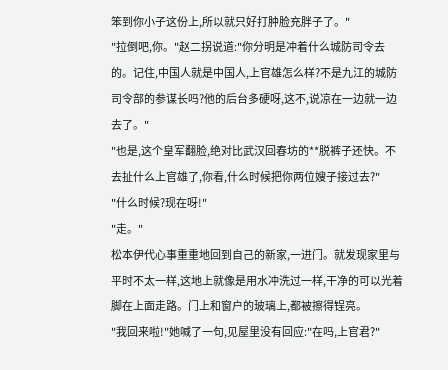笨到你小子这份上,所以就只好打肿脸充胖子了。"
"拉倒吧,你。"赵二拐说道:"你分明是冲着什么城防司令去的。记住,中国人就是中国人,上官雄怎么样?不是九江的城防司令部的参谋长吗?他的后台多硬呀,这不,说凉在一边就一边去了。"
"也是,这个皇军翻脸,绝对比武汉回春坊的**脱裤子还快。不去扯什么上官雄了,你看,什么时候把你两位嫂子接过去?"
"什么时候?现在呀!"
"走。"
松本伊代心事重重地回到自己的新家,一进门。就发现家里与平时不太一样,这地上就像是用水冲洗过一样,干净的可以光着脚在上面走路。门上和窗户的玻璃上,都被擦得锃亮。
"我回来啦!"她喊了一句,见屋里没有回应:"在吗,上官君?"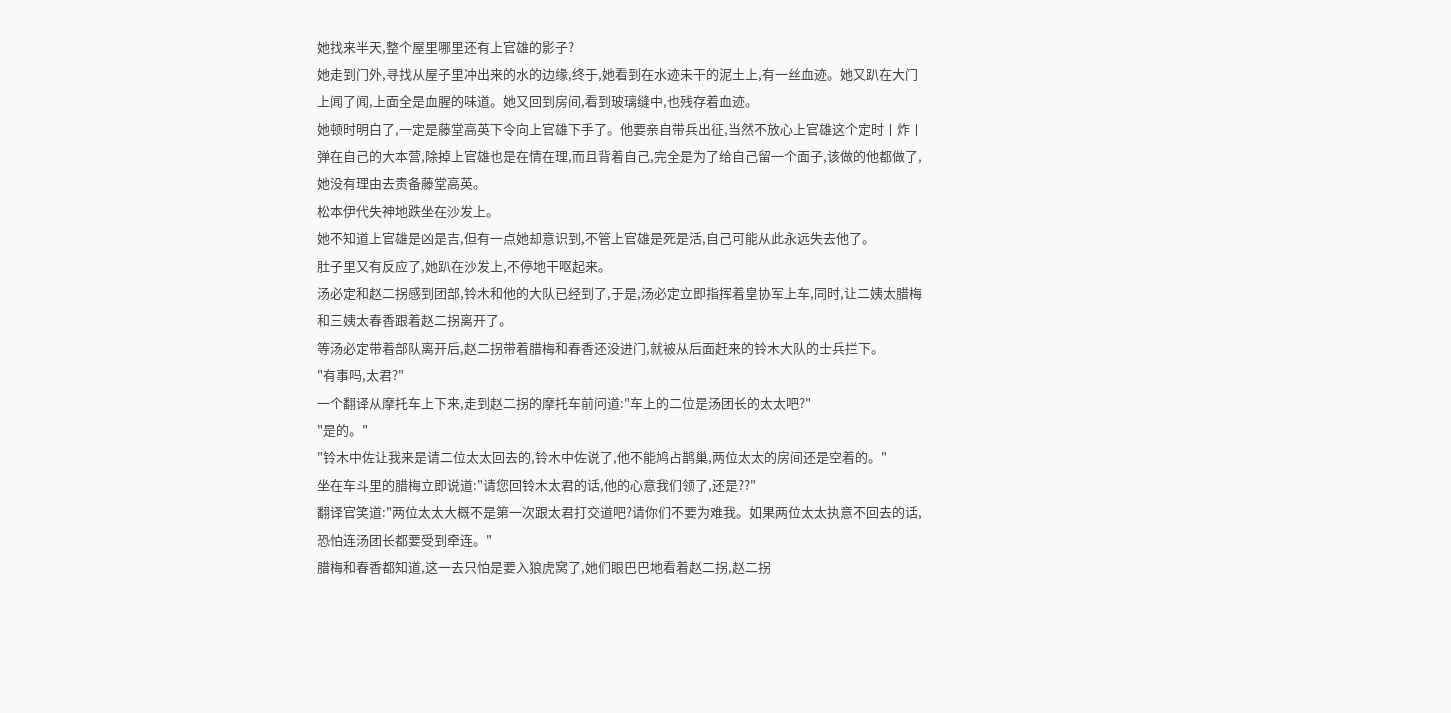她找来半天,整个屋里哪里还有上官雄的影子?
她走到门外,寻找从屋子里冲出来的水的边缘,终于,她看到在水迹未干的泥土上,有一丝血迹。她又趴在大门上闻了闻,上面全是血腥的味道。她又回到房间,看到玻璃缝中,也残存着血迹。
她顿时明白了,一定是藤堂高英下令向上官雄下手了。他要亲自带兵出征,当然不放心上官雄这个定时丨炸丨弹在自己的大本营,除掉上官雄也是在情在理,而且背着自己,完全是为了给自己留一个面子,该做的他都做了,她没有理由去责备藤堂高英。
松本伊代失神地跌坐在沙发上。
她不知道上官雄是凶是吉,但有一点她却意识到,不管上官雄是死是活,自己可能从此永远失去他了。
肚子里又有反应了,她趴在沙发上,不停地干呕起来。
汤必定和赵二拐感到团部,铃木和他的大队已经到了,于是,汤必定立即指挥着皇协军上车,同时,让二姨太腊梅和三姨太春香跟着赵二拐离开了。
等汤必定带着部队离开后,赵二拐带着腊梅和春香还没进门,就被从后面赶来的铃木大队的士兵拦下。
"有事吗,太君?"
一个翻译从摩托车上下来,走到赵二拐的摩托车前问道:"车上的二位是汤团长的太太吧?"
"是的。"
"铃木中佐让我来是请二位太太回去的,铃木中佐说了,他不能鸠占鹊巢,两位太太的房间还是空着的。"
坐在车斗里的腊梅立即说道:"请您回铃木太君的话,他的心意我们领了,还是??"
翻译官笑道:"两位太太大概不是第一次跟太君打交道吧?请你们不要为难我。如果两位太太执意不回去的话,恐怕连汤团长都要受到牵连。"
腊梅和春香都知道,这一去只怕是要入狼虎窝了,她们眼巴巴地看着赵二拐,赵二拐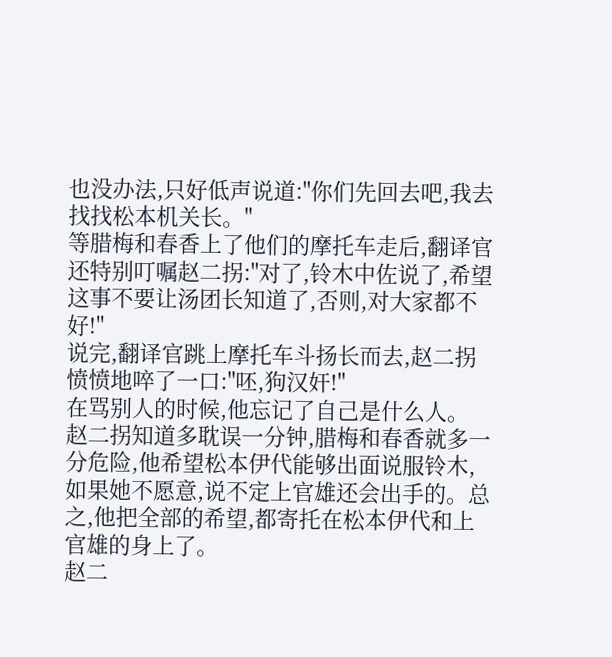也没办法,只好低声说道:"你们先回去吧,我去找找松本机关长。"
等腊梅和春香上了他们的摩托车走后,翻译官还特别叮嘱赵二拐:"对了,铃木中佐说了,希望这事不要让汤团长知道了,否则,对大家都不好!"
说完,翻译官跳上摩托车斗扬长而去,赵二拐愤愤地啐了一口:"呸,狗汉奸!"
在骂别人的时候,他忘记了自己是什么人。
赵二拐知道多耽误一分钟,腊梅和春香就多一分危险,他希望松本伊代能够出面说服铃木,如果她不愿意,说不定上官雄还会出手的。总之,他把全部的希望,都寄托在松本伊代和上官雄的身上了。
赵二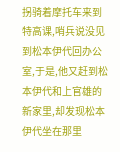拐骑着摩托车来到特高课,哨兵说没见到松本伊代回办公室,于是,他又赶到松本伊代和上官雄的新家里,却发现松本伊代坐在那里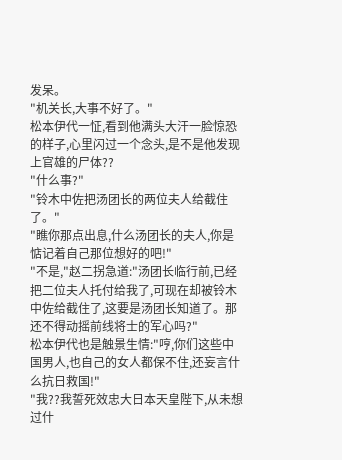发呆。
"机关长,大事不好了。"
松本伊代一怔,看到他满头大汗一脸惊恐的样子,心里闪过一个念头,是不是他发现上官雄的尸体??
"什么事?"
"铃木中佐把汤团长的两位夫人给截住了。"
"瞧你那点出息,什么汤团长的夫人,你是惦记着自己那位想好的吧!"
"不是,"赵二拐急道:"汤团长临行前,已经把二位夫人托付给我了,可现在却被铃木中佐给截住了,这要是汤团长知道了。那还不得动摇前线将士的军心吗?"
松本伊代也是触景生情:"哼,你们这些中国男人,也自己的女人都保不住,还妄言什么抗日救国!"
"我??我誓死效忠大日本天皇陛下,从未想过什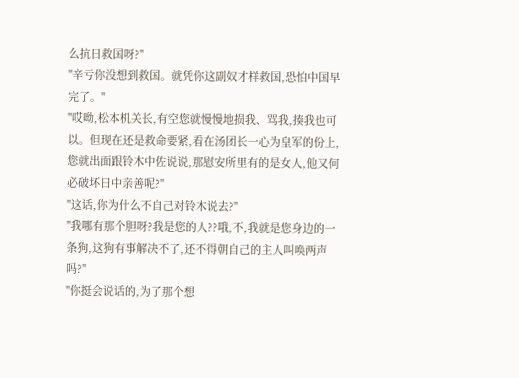么抗日救国呀?"
"辛亏你没想到救国。就凭你这副奴才样救国,恐怕中国早完了。"
"哎呦,松本机关长,有空您就慢慢地损我、骂我,揍我也可以。但现在还是救命要紧,看在汤团长一心为皇军的份上,您就出面跟铃木中佐说说,那慰安所里有的是女人,他又何必破坏日中亲善呢?"
"这话,你为什么不自己对铃木说去?"
"我哪有那个胆呀?我是您的人??哦,不,我就是您身边的一条狗,这狗有事解决不了,还不得朝自己的主人叫唤两声吗?"
"你挺会说话的,为了那个想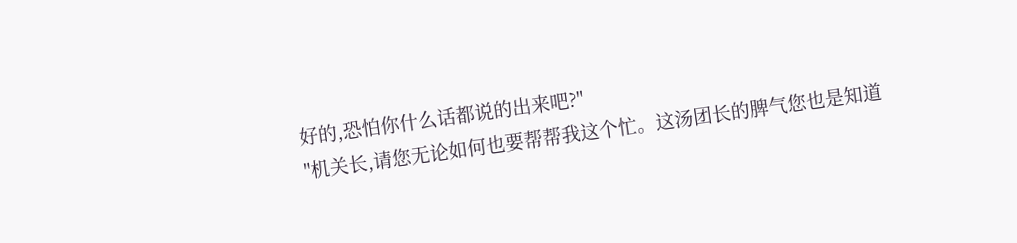好的,恐怕你什么话都说的出来吧?"
"机关长,请您无论如何也要帮帮我这个忙。这汤团长的脾气您也是知道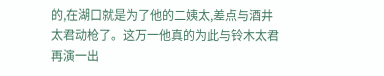的,在湖口就是为了他的二姨太,差点与酒井太君动枪了。这万一他真的为此与铃木太君再演一出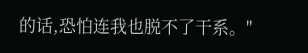的话,恐怕连我也脱不了干系。"